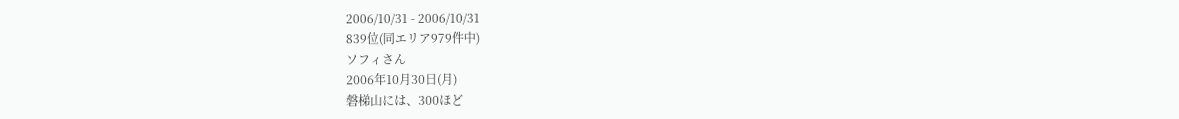2006/10/31 - 2006/10/31
839位(同エリア979件中)
ソフィさん
2006年10月30日(月)
磐梯山には、300ほど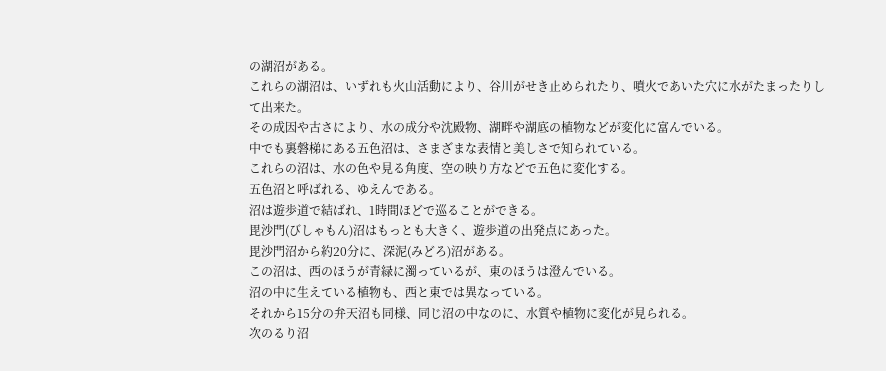の湖沼がある。
これらの湖沼は、いずれも火山活動により、谷川がせき止められたり、噴火であいた穴に水がたまったりして出来た。
その成因や古さにより、水の成分や沈殿物、湖畔や湖底の植物などが変化に富んでいる。
中でも裏磐梯にある五色沼は、さまざまな表情と美しさで知られている。
これらの沼は、水の色や見る角度、空の映り方などで五色に変化する。
五色沼と呼ばれる、ゆえんである。
沼は遊歩道で結ばれ、1時間ほどで巡ることができる。
毘沙門(びしゃもん)沼はもっとも大きく、遊歩道の出発点にあった。
毘沙門沼から約20分に、深泥(みどろ)沼がある。
この沼は、西のほうが青緑に濁っているが、東のほうは澄んでいる。
沼の中に生えている植物も、西と東では異なっている。
それから15分の弁天沼も同様、同じ沼の中なのに、水質や植物に変化が見られる。
次のるり沼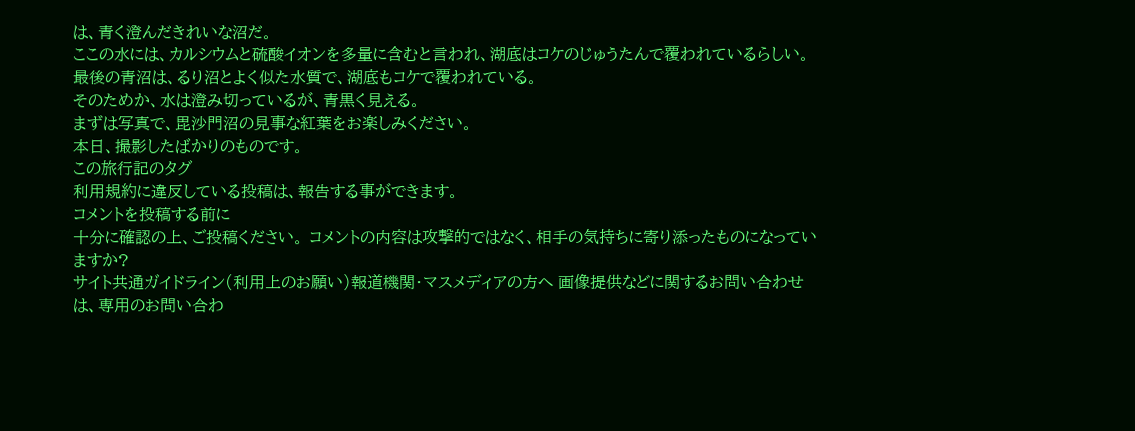は、青く澄んだきれいな沼だ。
ここの水には、カルシウムと硫酸イオンを多量に含むと言われ、湖底はコケのじゅうたんで覆われているらしい。
最後の青沼は、るり沼とよく似た水質で、湖底もコケで覆われている。
そのためか、水は澄み切っているが、青黒く見える。
まずは写真で、毘沙門沼の見事な紅葉をお楽しみください。
本日、撮影したばかりのものです。
この旅行記のタグ
利用規約に違反している投稿は、報告する事ができます。
コメントを投稿する前に
十分に確認の上、ご投稿ください。 コメントの内容は攻撃的ではなく、相手の気持ちに寄り添ったものになっていますか?
サイト共通ガイドライン(利用上のお願い)報道機関・マスメディアの方へ 画像提供などに関するお問い合わせは、専用のお問い合わ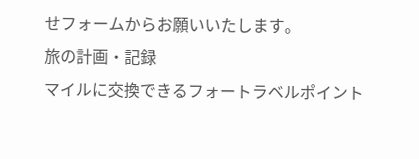せフォームからお願いいたします。
旅の計画・記録
マイルに交換できるフォートラベルポイント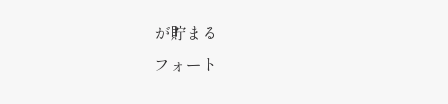が貯まる
フォート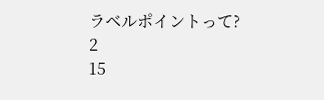ラベルポイントって?
2
15